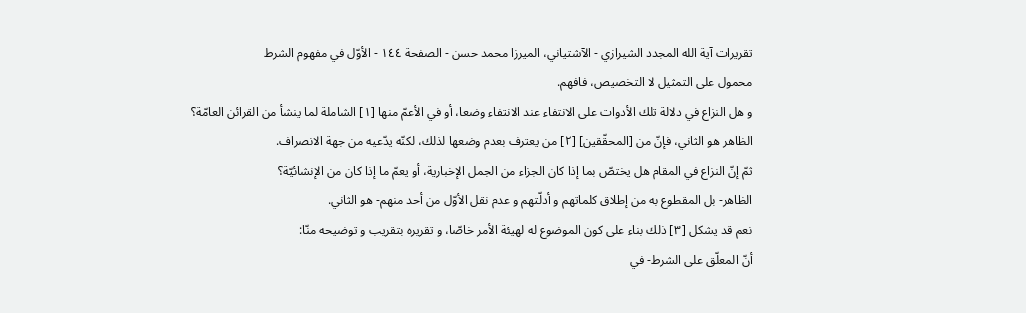تقريرات آية الله المجدد الشيرازي - الآشتياني، الميرزا محمد حسن - الصفحة ١٤٤ - الأوّل في مفهوم الشرط
محمول على التمثيل لا التخصيص، فافهم.
و هل النزاع في دلالة تلك الأدوات على الانتفاء عند الانتفاء وضعا، أو في الأعمّ منها [١] الشاملة لما ينشأ من القرائن العامّة؟
الظاهر هو الثاني، فإنّ من [المحقّقين] [٢] من يعترف بعدم وضعها لذلك، لكنّه يدّعيه من جهة الانصراف.
ثمّ إنّ النزاع في المقام هل يختصّ بما إذا كان الجزاء من الجمل الإخبارية، أو يعمّ ما إذا كان من الإنشائيّة؟
الظاهر- بل المقطوع به من إطلاق كلماتهم و أدلّتهم و عدم نقل الأوّل من أحد منهم- هو الثاني.
نعم قد يشكل [٣] ذلك بناء على كون الموضوع له لهيئة الأمر خاصّا، و تقريره بتقريب و توضيحه منّا:
أنّ المعلّق على الشرط- في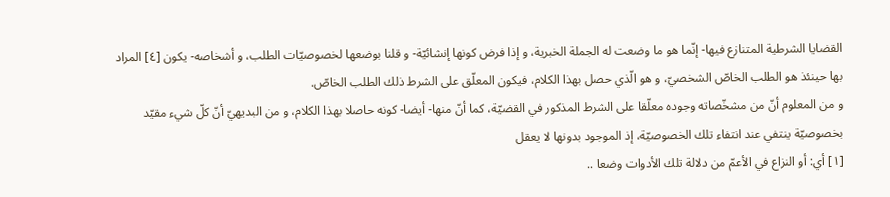القضايا الشرطية المتنازع فيها- إنّما هو ما وضعت له الجملة الخبرية، و إذا فرض كونها إنشائيّة- و قلنا بوضعها لخصوصيّات الطلب، و أشخاصه- يكون [٤] المراد بها حينئذ هو الطلب الخاصّ الشخصيّ، و هو الّذي حصل بهذا الكلام، فيكون المعلّق على الشرط ذلك الطلب الخاصّ.
و من المعلوم أنّ من مشخّصاته وجوده معلّقا على الشرط المذكور في القضيّة، كما أنّ منها- أيضا- كونه حاصلا بهذا الكلام، و من البديهيّ أنّ كلّ شيء مقيّد بخصوصيّة ينتفي عند انتفاء تلك الخصوصيّة، إذ الموجود بدونها لا يعقل
[١] أي: أو النزاع في الأعمّ من دلالة تلك الأدوات وضعا ..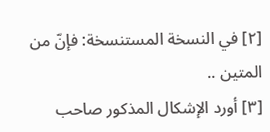[٢] في النسخة المستنسخة: فإنّ من المتين ..
[٣] أورد الإشكال المذكور صاحب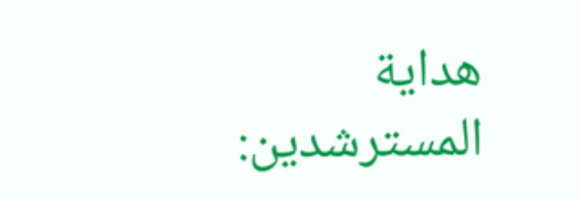هداية المسترشدين: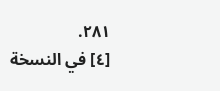٢٨١.
[٤] في النسخة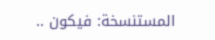المستنسخة: فيكون ..